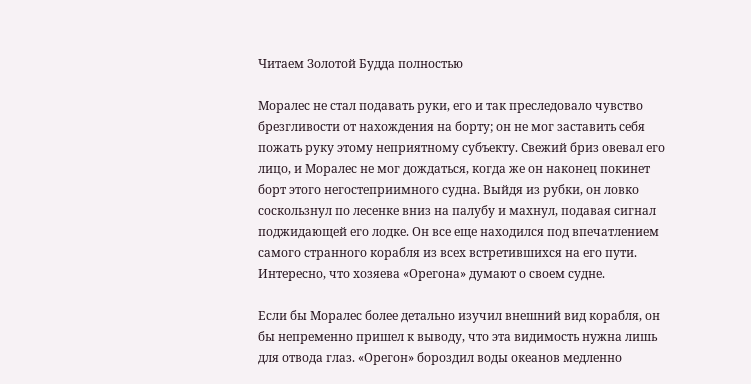Читаем Золотой Будда полностью

Моралес не стал подавать руки, его и так преследовало чувство брезгливости от нахождения на борту; он не мог заставить себя пожать руку этому неприятному субъекту. Свежий бриз овевал его лицо, и Моралес не мог дождаться, когда же он наконец покинет борт этого негостеприимного судна. Выйдя из рубки, он ловко соскользнул по лесенке вниз на палубу и махнул, подавая сигнал поджидающей его лодке. Он все еще находился под впечатлением самого странного корабля из всех встретившихся на его пути. Интересно, что хозяева «Орегона» думают о своем судне.

Если бы Моралес более детально изучил внешний вид корабля, он бы непременно пришел к выводу, что эта видимость нужна лишь для отвода глаз. «Орегон» бороздил воды океанов медленно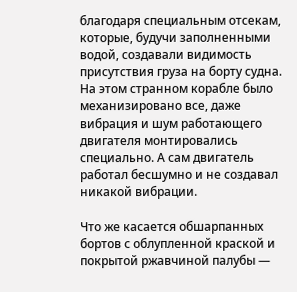благодаря специальным отсекам, которые, будучи заполненными водой, создавали видимость присутствия груза на борту судна. На этом странном корабле было механизировано все, даже вибрация и шум работающего двигателя монтировались специально. А сам двигатель работал бесшумно и не создавал никакой вибрации.

Что же касается обшарпанных бортов с облупленной краской и покрытой ржавчиной палубы —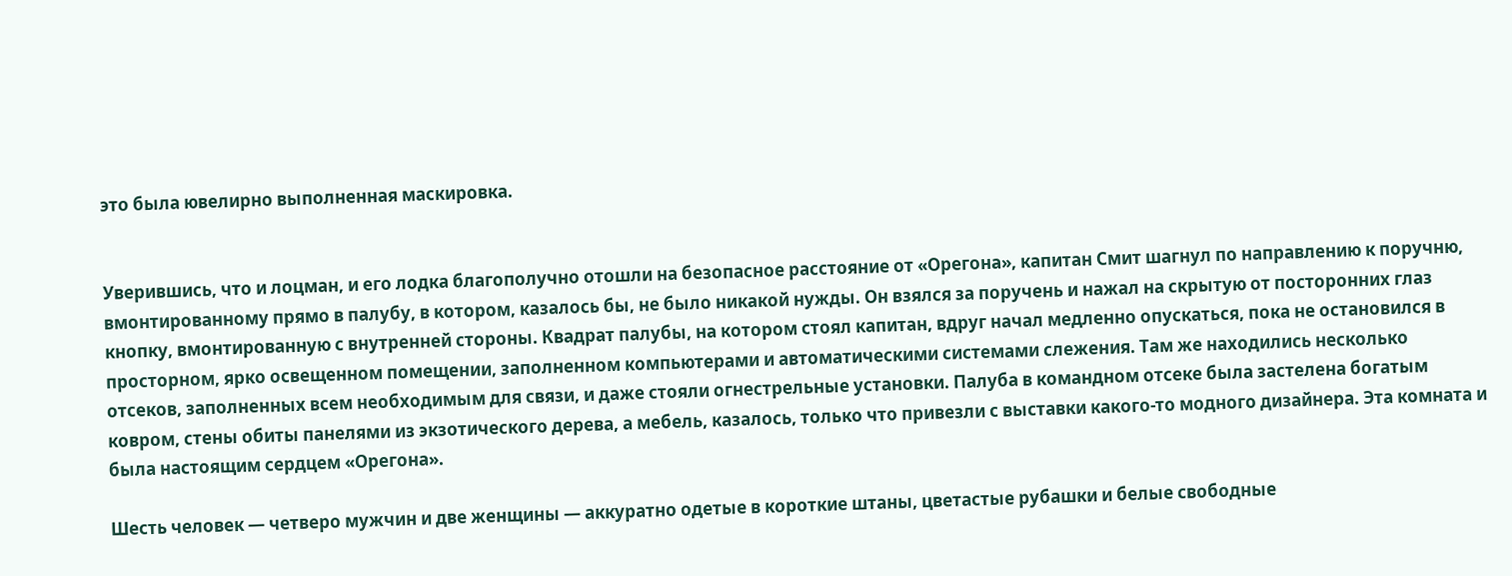это была ювелирно выполненная маскировка.


Уверившись, что и лоцман, и его лодка благополучно отошли на безопасное расстояние от «Орегона», капитан Смит шагнул по направлению к поручню, вмонтированному прямо в палубу, в котором, казалось бы, не было никакой нужды. Он взялся за поручень и нажал на скрытую от посторонних глаз кнопку, вмонтированную с внутренней стороны. Квадрат палубы, на котором стоял капитан, вдруг начал медленно опускаться, пока не остановился в просторном, ярко освещенном помещении, заполненном компьютерами и автоматическими системами слежения. Там же находились несколько отсеков, заполненных всем необходимым для связи, и даже стояли огнестрельные установки. Палуба в командном отсеке была застелена богатым ковром, стены обиты панелями из экзотического дерева, а мебель, казалось, только что привезли с выставки какого-то модного дизайнера. Эта комната и была настоящим сердцем «Орегона».

Шесть человек — четверо мужчин и две женщины — аккуратно одетые в короткие штаны, цветастые рубашки и белые свободные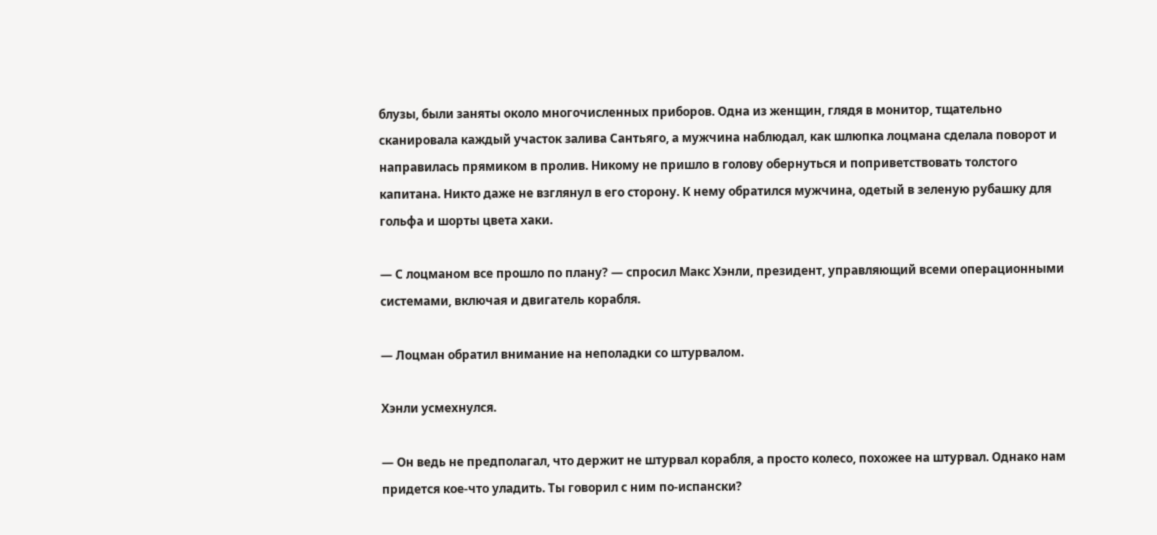блузы, были заняты около многочисленных приборов. Одна из женщин, глядя в монитор, тщательно сканировала каждый участок залива Сантьяго, а мужчина наблюдал, как шлюпка лоцмана сделала поворот и направилась прямиком в пролив. Никому не пришло в голову обернуться и поприветствовать толстого капитана. Никто даже не взглянул в его сторону. К нему обратился мужчина, одетый в зеленую рубашку для гольфа и шорты цвета хаки.

— С лоцманом все прошло по плану? — спросил Макс Хэнли, президент, управляющий всеми операционными системами, включая и двигатель корабля.

— Лоцман обратил внимание на неполадки со штурвалом.

Хэнли усмехнулся.

— Он ведь не предполагал, что держит не штурвал корабля, а просто колесо, похожее на штурвал. Однако нам придется кое-что уладить. Ты говорил с ним по-испански?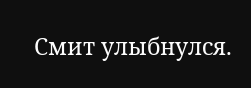Смит улыбнулся.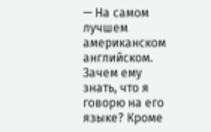— На самом лучшем американском английском. Зачем ему знать, что я говорю на его языке? Кроме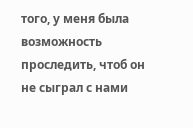того, у меня была возможность проследить, чтоб он не сыграл с нами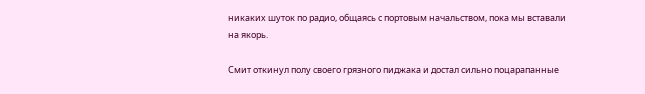никаких шуток по радио, общаясь с портовым начальством, пока мы вставали на якорь.

Смит откинул полу своего грязного пиджака и достал сильно поцарапанные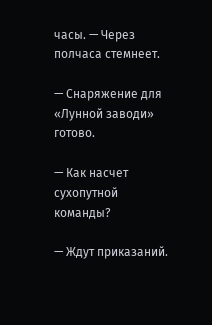часы. — Через полчаса стемнеет.

— Снаряжение для «Лунной заводи» готово.

— Как насчет сухопутной команды?

— Ждут приказаний.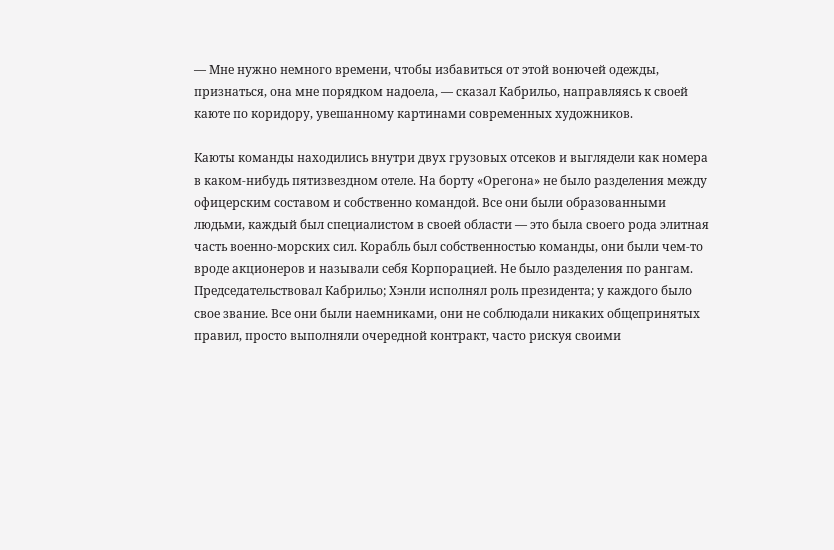— Мне нужно немного времени, чтобы избавиться от этой вонючей одежды, признаться, она мне порядком надоела, — сказал Кабрильо, направляясь к своей каюте по коридору, увешанному картинами современных художников.

Каюты команды находились внутри двух грузовых отсеков и выглядели как номера в каком-нибудь пятизвездном отеле. На борту «Орегона» не было разделения между офицерским составом и собственно командой. Все они были образованными людьми, каждый был специалистом в своей области — это была своего рода элитная часть военно-морских сил. Корабль был собственностью команды, они были чем-то вроде акционеров и называли себя Корпорацией. Не было разделения по рангам. Председательствовал Кабрильо; Хэнли исполнял роль президента; у каждого было свое звание. Все они были наемниками, они не соблюдали никаких общепринятых правил, просто выполняли очередной контракт, часто рискуя своими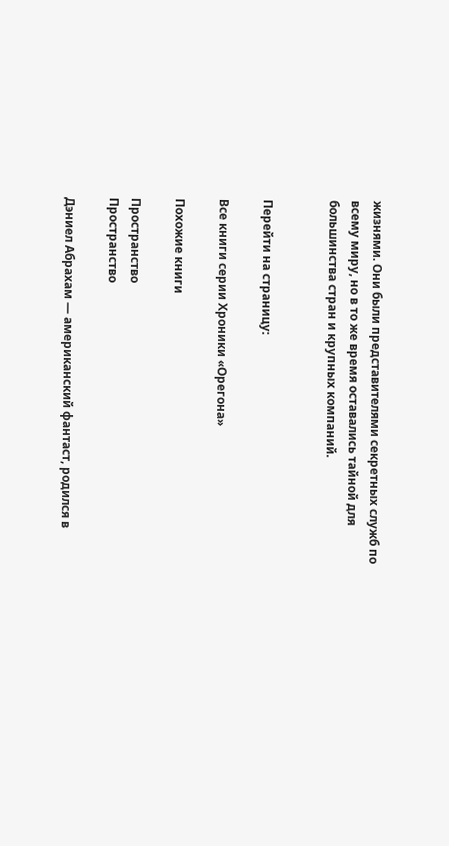жизнями. Они были представителями секретных служб по всему миру, но в то же время оставались тайной для большинства стран и крупных компаний.


Перейти на страницу:

Все книги серии Хроники «Орегона»

Похожие книги

Пространство
Пространство

Дэниел Абрахам — американский фантаст, родился в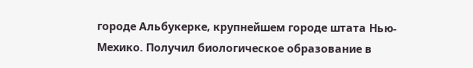городе Альбукерке, крупнейшем городе штата Нью-Мехико. Получил биологическое образование в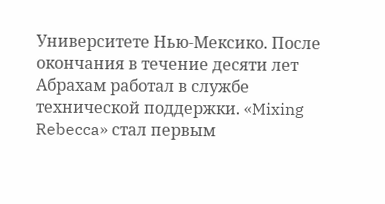Университете Нью-Мексико. После окончания в течение десяти лет Абрахам работал в службе технической поддержки. «Mixing Rebecca» стал первым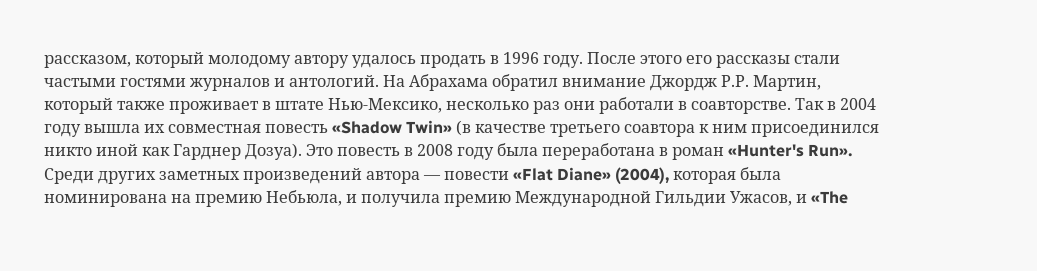рассказом, который молодому автору удалось продать в 1996 году. После этого его рассказы стали частыми гостями журналов и антологий. На Абрахама обратил внимание Джордж Р.Р. Мартин, который также проживает в штате Нью-Мексико, несколько раз они работали в соавторстве. Так в 2004 году вышла их совместная повесть «Shadow Twin» (в качестве третьего соавтора к ним присоединился никто иной как Гарднер Дозуа). Это повесть в 2008 году была переработана в роман «Hunter's Run». Среди других заметных произведений автора — повести «Flat Diane» (2004), которая была номинирована на премию Небьюла, и получила премию Международной Гильдии Ужасов, и «The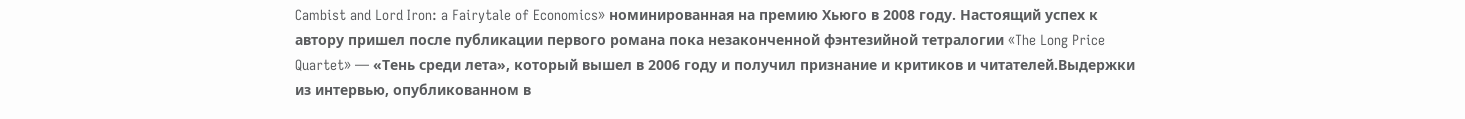Cambist and Lord Iron: a Fairytale of Economics» номинированная на премию Хьюго в 2008 году. Настоящий успех к автору пришел после публикации первого романа пока незаконченной фэнтезийной тетралогии «The Long Price Quartet» — «Тень среди лета», который вышел в 2006 году и получил признание и критиков и читателей.Выдержки из интервью, опубликованном в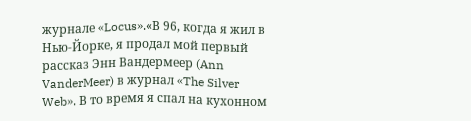журнале «Locus».«В 96, когда я жил в Нью-Йорке, я продал мой первый рассказ Энн Вандермеер (Ann VanderMeer) в журнал «The Silver Web». В то время я спал на кухонном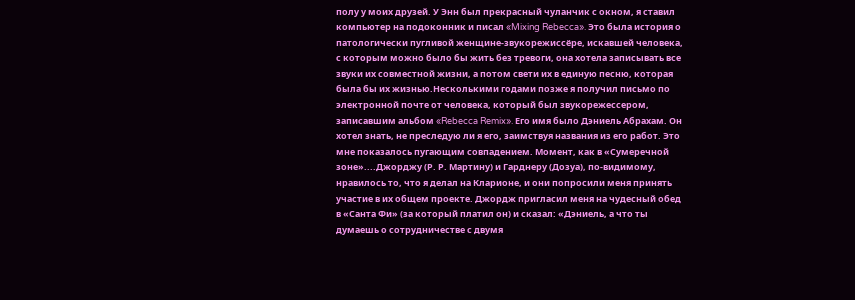полу у моих друзей. У Энн был прекрасный чуланчик с окном, я ставил компьютер на подоконник и писал «Mixing Rebecca». Это была история о патологически пугливой женщине-звукорежиссёре, искавшей человека, с которым можно было бы жить без тревоги, она хотела записывать все звуки их совместной жизни, а потом свети их в единую песню, которая была бы их жизнью.Несколькими годами позже я получил письмо по электронной почте от человека, который был звукорежессером, записавшим альбом «Rebecca Remix». Его имя было Дэниель Абрахам. Он хотел знать, не преследую ли я его, заимствуя названия из его работ. Это мне показалось пугающим совпадением. Момент, как в «Сумеречной зоне»....Джорджу (Р. Р. Мартину) и Гарднеру (Дозуа), по-видимому, нравилось то, что я делал на Кларионе, и они попросили меня принять участие в их общем проекте. Джордж пригласил меня на чудесный обед в «Санта Фи» (за который платил он) и сказал: «Дэниель, а что ты думаешь о сотрудничестве с двумя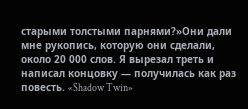старыми толстыми парнями?»Они дали мне рукопись, которую они сделали, около 20 000 слов. Я вырезал треть и написал концовку — получилась как раз повесть. «Shadow Twin»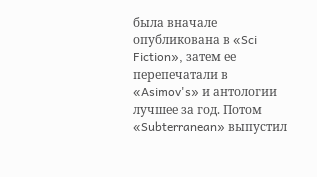была вначале опубликована в «Sci Fiction», затем ее перепечатали в «Asimov's» и антологии лучшее за год. Потом «Subterranean» выпустил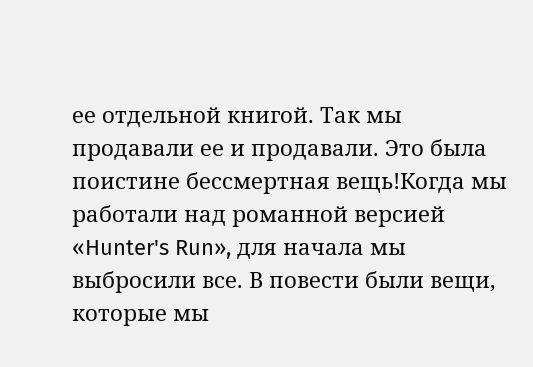ее отдельной книгой. Так мы продавали ее и продавали. Это была поистине бессмертная вещь!Когда мы работали над романной версией «Hunter's Run», для начала мы выбросили все. В повести были вещи, которые мы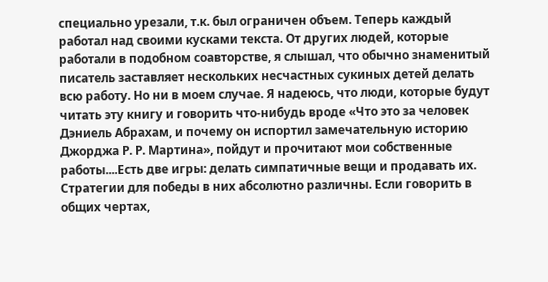специально урезали, т.к. был ограничен объем. Теперь каждый работал над своими кусками текста. От других людей, которые работали в подобном соавторстве, я слышал, что обычно знаменитый писатель заставляет нескольких несчастных сукиных детей делать всю работу. Но ни в моем случае. Я надеюсь, что люди, которые будут читать эту книгу и говорить что-нибудь вроде «Что это за человек Дэниель Абрахам, и почему он испортил замечательную историю Джорджа Р. Р. Мартина», пойдут и прочитают мои собственные работы....Есть две игры: делать симпатичные вещи и продавать их. Стратегии для победы в них абсолютно различны. Если говорить в общих чертах,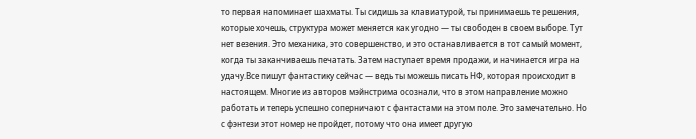то первая напоминает шахматы. Ты сидишь за клавиатурой, ты принимаешь те решения, которые хочешь, структура может меняется как угодно — ты свободен в своем выборе. Тут нет везения. Это механика, это совершенство, и это останавливается в тот самый момент, когда ты заканчиваешь печатать. Затем наступает время продажи, и начинается игра на удачу.Все пишут фантастику сейчас — ведь ты можешь писать НФ, которая происходит в настоящем. Многие из авторов мэйнстрима осознали, что в этом направление можно работать и теперь успешно соперничают с фантастами на этом поле. Это замечательно. Но с фэнтези этот номер не пройдет, потому что она имеет другую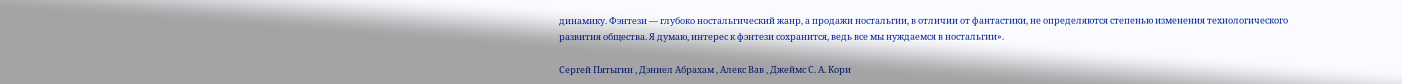динамику. Фэнтези — глубоко ностальгический жанр, а продажи ностальгии, в отличии от фантастики, не определяются степенью изменения технологического развития общества. Я думаю, интерес к фэнтези сохранится, ведь все мы нуждаемся в ностальгии».

Сергей Пятыгин , Дэниел Абрахам , Алекс Вав , Джеймс С. А. Кори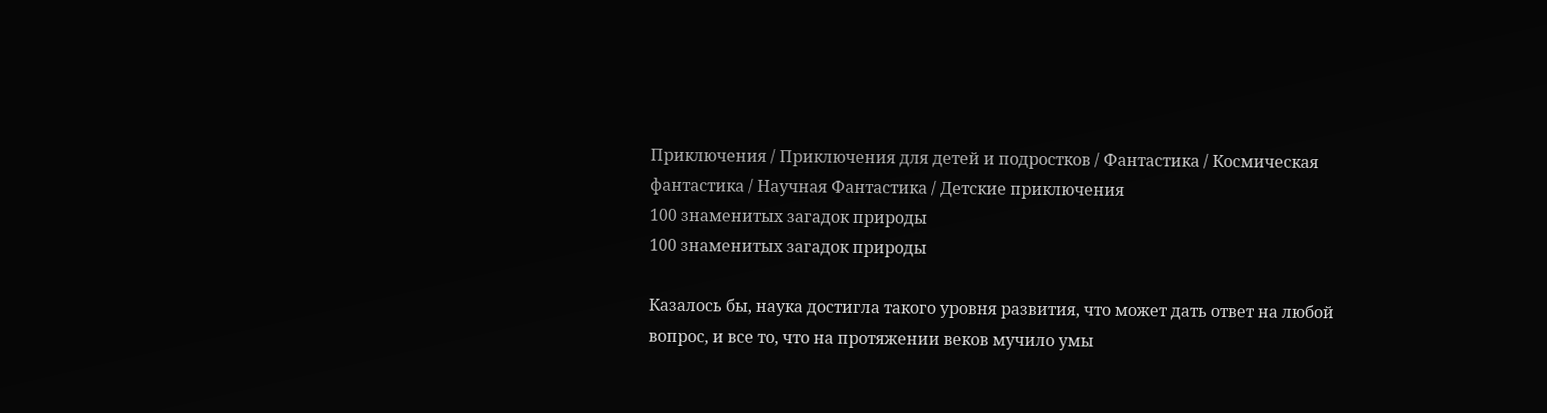Приключения / Приключения для детей и подростков / Фантастика / Космическая фантастика / Научная Фантастика / Детские приключения
100 знаменитых загадок природы
100 знаменитых загадок природы

Казалось бы, наука достигла такого уровня развития, что может дать ответ на любой вопрос, и все то, что на протяжении веков мучило умы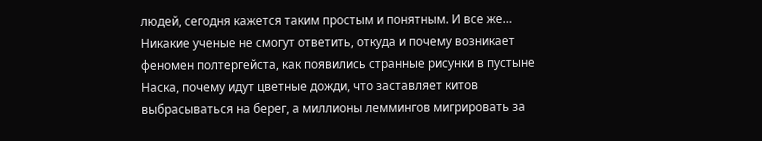людей, сегодня кажется таким простым и понятным. И все же… Никакие ученые не смогут ответить, откуда и почему возникает феномен полтергейста, как появились странные рисунки в пустыне Наска, почему идут цветные дожди, что заставляет китов выбрасываться на берег, а миллионы леммингов мигрировать за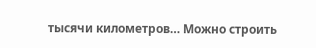тысячи километров… Можно строить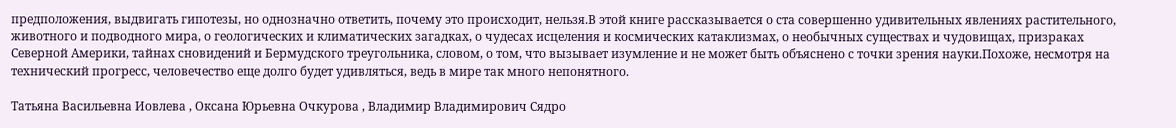предположения, выдвигать гипотезы, но однозначно ответить, почему это происходит, нельзя.В этой книге рассказывается о ста совершенно удивительных явлениях растительного, животного и подводного мира, о геологических и климатических загадках, о чудесах исцеления и космических катаклизмах, о необычных существах и чудовищах, призраках Северной Америки, тайнах сновидений и Бермудского треугольника, словом, о том, что вызывает изумление и не может быть объяснено с точки зрения науки.Похоже, несмотря на технический прогресс, человечество еще долго будет удивляться, ведь в мире так много непонятного.

Татьяна Васильевна Иовлева , Оксана Юрьевна Очкурова , Владимир Владимирович Сядро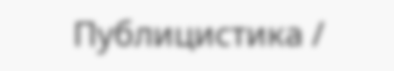Публицистика /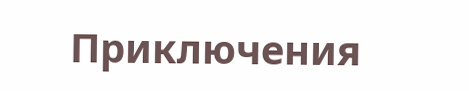Приключения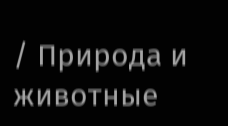/ Природа и животные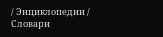/ Энциклопедии / Словари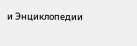и Энциклопедии